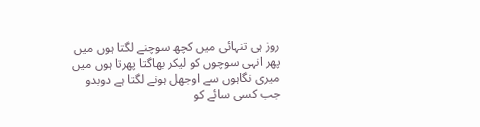روز ہی تنہائی میں کچھ سوچنے لگتا ہوں میں
پھر انہی سوچوں کو لیکر بھاگتا پھرتا ہوں میں
میری نگاہوں سے اوجھل ہونے لگتا ہے دوبدو
جب کسی سائے کو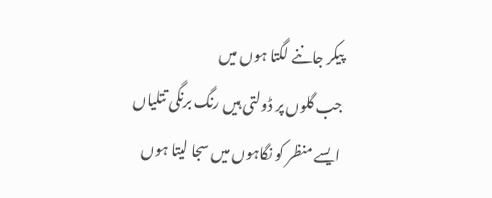پیکر جاننے لگتا ہوں میں
جب گلوں پر ڈولتی ہیں رنگ برنگی تتلیاں
ایسے منظر کو نگاہوں میں سجا لیتا ہوں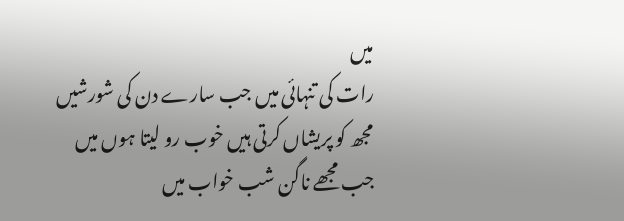میں
رات کی تنہائی میں جب سارے دن کی شورشیں
مجھ کو پریشاں کرتی ہیں خوب رو لیتا ہوں میں
جب مجھے ناگن شب خواب میں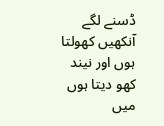ڈسنے لگے
آنکھیں کھولتا ہوں اور نیند کھو دیتا ہوں میں